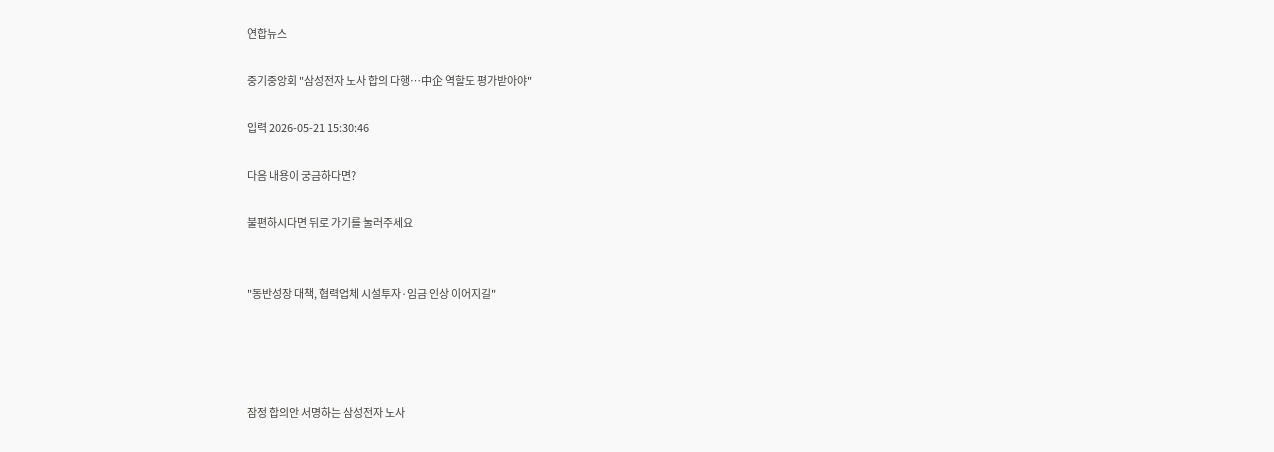연합뉴스

중기중앙회 "삼성전자 노사 합의 다행…中企 역할도 평가받아야"

입력 2026-05-21 15:30:46

다음 내용이 궁금하다면?

불편하시다면 뒤로 가기를 눌러주세요


"동반성장 대책, 협력업체 시설투자·임금 인상 이어지길"




잠정 합의안 서명하는 삼성전자 노사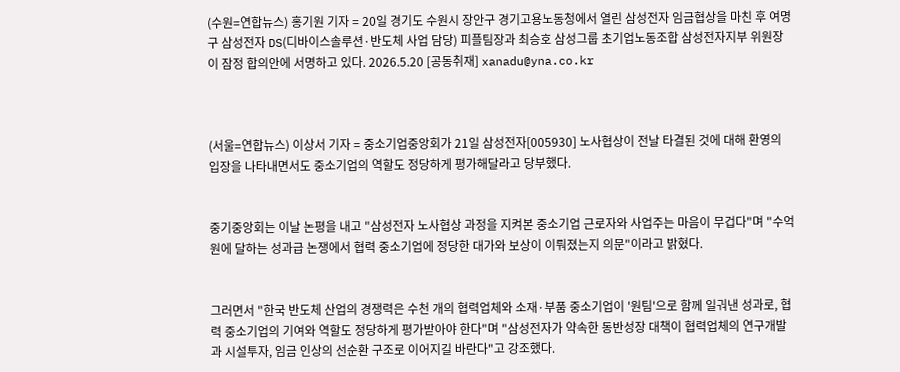(수원=연합뉴스) 홍기원 기자 = 20일 경기도 수원시 장안구 경기고용노동청에서 열린 삼성전자 임금협상을 마친 후 여명구 삼성전자 DS(디바이스솔루션·반도체 사업 담당) 피플팀장과 최승호 삼성그룹 초기업노동조합 삼성전자지부 위원장이 잠정 합의안에 서명하고 있다. 2026.5.20 [공동취재] xanadu@yna.co.kr



(서울=연합뉴스) 이상서 기자 = 중소기업중앙회가 21일 삼성전자[005930] 노사협상이 전날 타결된 것에 대해 환영의 입장을 나타내면서도 중소기업의 역할도 정당하게 평가해달라고 당부했다.


중기중앙회는 이날 논평을 내고 "삼성전자 노사협상 과정을 지켜본 중소기업 근로자와 사업주는 마음이 무겁다"며 "수억 원에 달하는 성과급 논쟁에서 협력 중소기업에 정당한 대가와 보상이 이뤄졌는지 의문"이라고 밝혔다.


그러면서 "한국 반도체 산업의 경쟁력은 수천 개의 협력업체와 소재·부품 중소기업이 '원팀'으로 함께 일궈낸 성과로, 협력 중소기업의 기여와 역할도 정당하게 평가받아야 한다"며 "삼성전자가 약속한 동반성장 대책이 협력업체의 연구개발과 시설투자, 임금 인상의 선순환 구조로 이어지길 바란다"고 강조했다.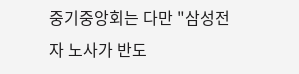중기중앙회는 다만 "삼성전자 노사가 반도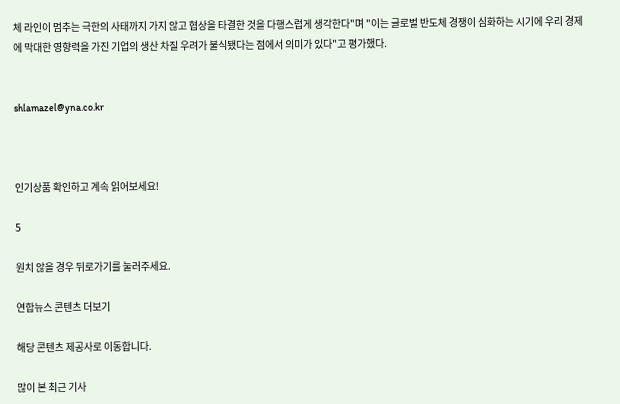체 라인이 멈추는 극한의 사태까지 가지 않고 협상을 타결한 것을 다행스럽게 생각한다"며 "이는 글로벌 반도체 경쟁이 심화하는 시기에 우리 경제에 막대한 영향력을 가진 기업의 생산 차질 우려가 불식됐다는 점에서 의미가 있다"고 평가했다.


shlamazel@yna.co.kr



인기상품 확인하고 계속 읽어보세요!

5

원치 않을 경우 뒤로가기를 눌러주세요.

연합뉴스 콘텐츠 더보기

해당 콘텐츠 제공사로 이동합니다.

많이 본 최근 기사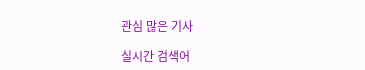관심 많은 기사

실시간 검색어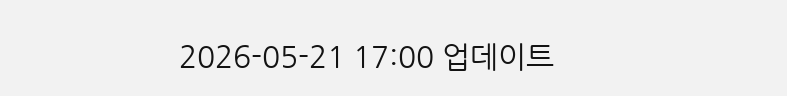2026-05-21 17:00 업데이트